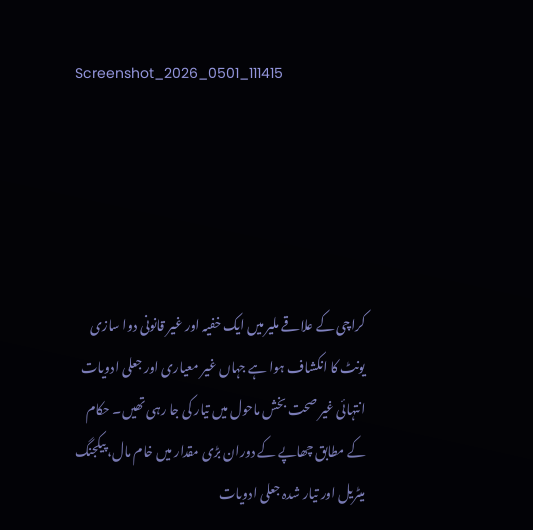Screenshot_2026_0501_111415





کراچی کے علاقے ملیر میں ایک خفیہ اور غیر قانونی دوا سازی یونٹ کا انکشاف ہوا ہے جہاں غیر معیاری اور جعلی ادویات انتہائی غیر صحت بخش ماحول میں تیار کی جا رہی تھیں۔ حکام کے مطابق چھاپے کے دوران بڑی مقدار میں خام مال، پیکجنگ میٹریل اور تیار شدہ جعلی ادویات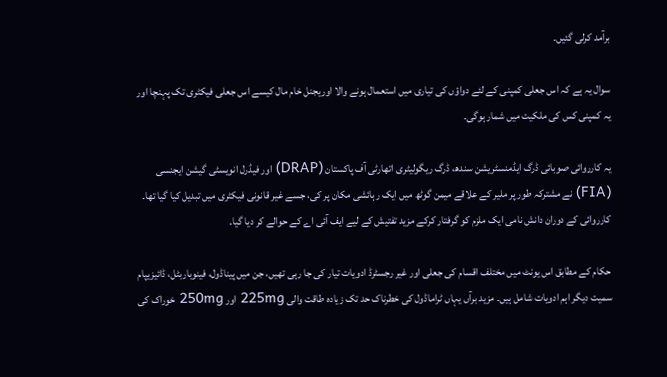برآمد کرلی گئیں۔

سوال یہ ہے کہ اس جعلی کمپنی کے لئے دواؤں کی تیاری میں استعمال ہونے والا اوریجنل خام مال کیسے اس جعلی فیکٹری تک پہنچا اور یہ کمپنی کس کی ملکیت میں شمار ہوگی۔

یہ کارروائی صوبائی ڈرگ ایڈمنسٹریشن سندھ، ڈرگ ریگولیٹری اتھارٹی آف پاکستان (DRAP) اور فیڈرل انویسٹی گیشن ایجنسی (FIA) نے مشترکہ طور پر ملیر کے علاقے میمن گوٹھ میں ایک رہائشی مکان پر کی، جسے غیر قانونی فیکٹری میں تبدیل کیا گیا تھا۔ کارروائی کے دوران دانش نامی ایک ملزم کو گرفتار کرکے مزید تفتیش کے لیے ایف آئی اے کے حوالے کر دیا گیا۔

حکام کے مطابق اس یونٹ میں مختلف اقسام کی جعلی اور غیر رجسٹرڈ ادویات تیار کی جا رہی تھیں، جن میں پیناڈول، فینوباربٹل، ڈائیزیپام سمیت دیگر اہم ادویات شامل ہیں۔ مزید برآں یہاں ٹراماڈول کی خطرناک حد تک زیادہ طاقت والی 225mg اور 250mg خوراک کی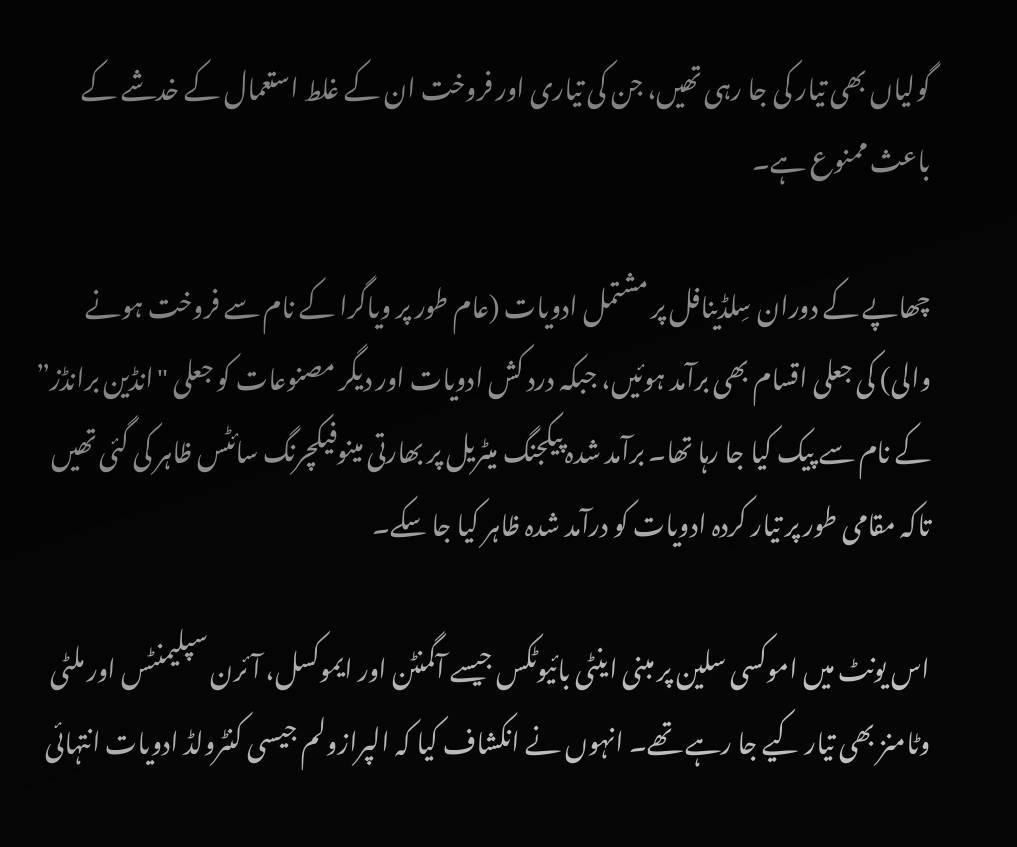گولیاں بھی تیار کی جا رہی تھیں، جن کی تیاری اور فروخت ان کے غلط استعمال کے خدشے کے باعث ممنوع ہے۔

چھاپے کے دوران سِلڈینافل پر مشتمل ادویات (عام طور پر ویاگرا کے نام سے فروخت ہونے والی) کی جعلی اقسام بھی برآمد ہوئیں، جبکہ درد کش ادویات اور دیگر مصنوعات کو جعلی "انڈین برانڈز” کے نام سے پیک کیا جا رہا تھا۔ برآمد شدہ پیکجنگ میٹریل پر بھارتی مینوفیکچرنگ سائٹس ظاہر کی گئی تھیں تاکہ مقامی طور پر تیار کردہ ادویات کو درآمد شدہ ظاہر کیا جا سکے۔

اس یونٹ میں اموکسی سلین پر مبنی اینٹی بائیوٹکس جیسے آگمنٹن اور ایموکسل، آئرن سپلیمنٹس اور ملٹی وٹامنز بھی تیار کیے جا رہے تھے۔ انہوں نے انکشاف کیا کہ الپرازولم جیسی کنٹرولڈ ادویات انتہائی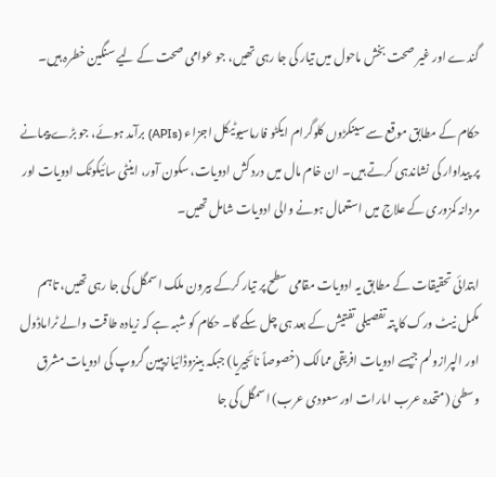گندے اور غیر صحت بخش ماحول میں تیار کی جا رہی تھیں، جو عوامی صحت کے لیے سنگین خطرہ ہیں۔

حکام کے مطابق موقع سے سینکڑوں کلوگرام ایکٹو فارماسیوٹیکل اجزاء (APIs) برآمد ہوئے، جو بڑے پیمانے پر پیداوار کی نشاندہی کرتے ہیں۔ ان خام مال میں درد کش ادویات، سکون آور، اینٹی سائیکوٹک ادویات اور مردانہ کمزوری کے علاج میں استعمال ہونے والی ادویات شامل تھیں۔

ابتدائی تحقیقات کے مطابق یہ ادویات مقامی سطح پر تیار کرکے بیرون ملک اسمگل کی جا رہی تھیں، تاہم مکمل نیٹ ورک کا پتہ تفصیلی تفتیش کے بعد ہی چل سکے گا۔ حکام کو شبہ ہے کہ زیادہ طاقت والے ٹراماڈول اور الپرازولم جیسے ادویات افریقی ممالک (خصوصاً نائجیریا) جبکہ بینزوڈائیازیپین گروپ کی ادویات مشرق وسطیٰ (متحدہ عرب امارات اور سعودی عرب) اسمگل کی جا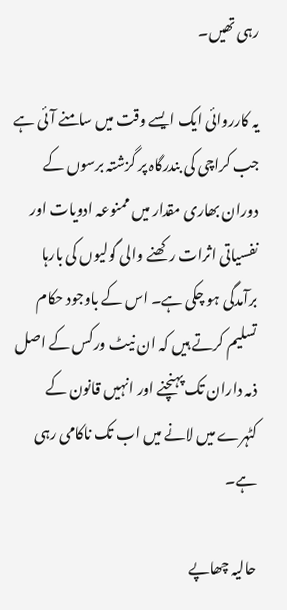رہی تھیں۔

یہ کارروائی ایک ایسے وقت میں سامنے آئی ہے جب کراچی کی بندرگاہ پر گزشتہ برسوں کے دوران بھاری مقدار میں ممنوعہ ادویات اور نفسیاتی اثرات رکھنے والی گولیوں کی بارہا برآمدگی ہو چکی ہے۔ اس کے باوجود حکام تسلیم کرتے ہیں کہ ان نیٹ ورکس کے اصل ذمہ داران تک پہنچنے اور انہیں قانون کے کٹہرے میں لانے میں اب تک ناکامی رہی ہے۔

حالیہ چھاپے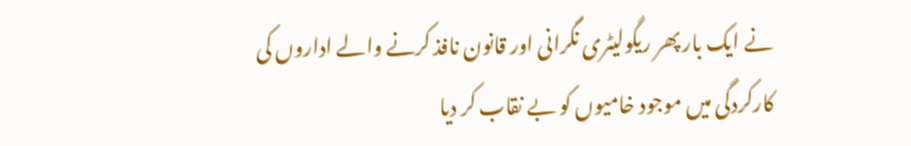نے ایک بار پھر ریگولیٹری نگرانی اور قانون نافذ کرنے والے اداروں کی کارکردگی میں موجود خامیوں کو بے نقاب کر دیا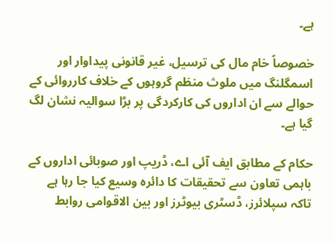ہے۔

خصوصاً خام مال کی ترسیل، غیر قانونی پیداوار اور اسمگلنگ میں ملوث منظم گروہوں کے خلاف کارروائی کے حوالے سے ان اداروں کی کارکردگی پر بڑا سوالیہ نشان لگ گیا ہے۔

حکام کے مطابق ایف آئی اے، ڈریپ اور صوبائی اداروں کے باہمی تعاون سے تحقیقات کا دائرہ وسیع کیا جا رہا ہے تاکہ سپلائرز، ڈسٹری بیوٹرز اور بین الاقوامی روابط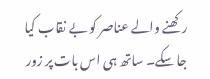رکھنے والے عناصر کو بے نقاب کیا جا سکے۔ ساتھ ہی اس بات پر زور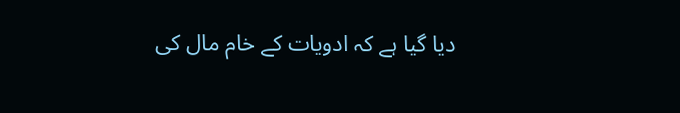دیا گیا ہے کہ ادویات کے خام مال کی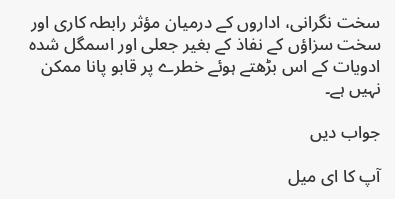سخت نگرانی، اداروں کے درمیان مؤثر رابطہ کاری اور سخت سزاؤں کے نفاذ کے بغیر جعلی اور اسمگل شدہ ادویات کے اس بڑھتے ہوئے خطرے پر قابو پانا ممکن نہیں ہے۔

جواب دیں

آپ کا ای میل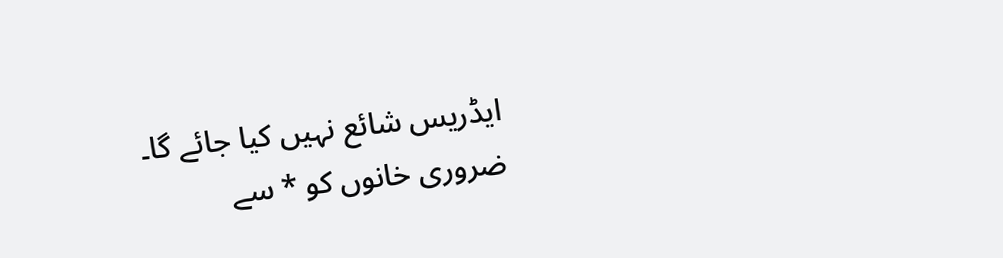ایڈریس شائع نہیں کیا جائے گا۔ ضروری خانوں کو * سے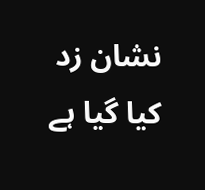نشان زد کیا گیا ہے